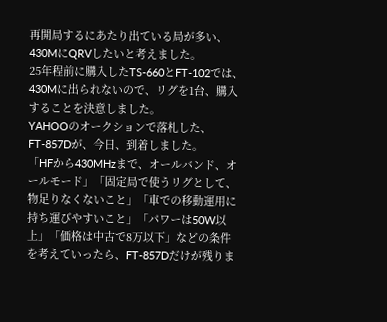再開局するにあたり出ている局が多い、430MにQRVしたいと考えました。
25年程前に購入したTS-660とFT-102では、430Mに出られないので、リグを1台、購入することを決意しました。
YAHOOのオークションで落札した、FT-857Dが、今日、到着しました。
「HFから430MHzまで、オールバンド、オールモード」「固定局で使うリグとして、物足りなくないこと」「車での移動運用に持ち運びやすいこと」「パワーは50W以上」「価格は中古で8万以下」などの条件を考えていったら、FT-857Dだけが残りま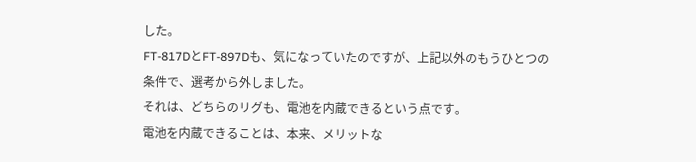した。
FT-817DとFT-897Dも、気になっていたのですが、上記以外のもうひとつの条件で、選考から外しました。
それは、どちらのリグも、電池を内蔵できるという点です。
電池を内蔵できることは、本来、メリットな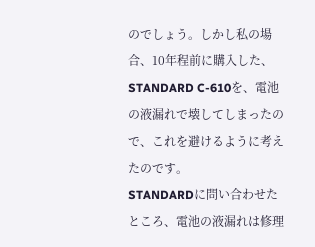のでしょう。しかし私の場合、10年程前に購入した、STANDARD C-610を、電池の液漏れで壊してしまったので、これを避けるように考えたのです。
STANDARDに問い合わせたところ、電池の液漏れは修理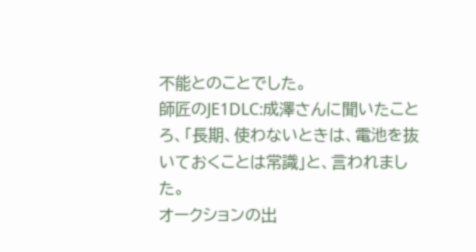不能とのことでした。
師匠のJE1DLC:成澤さんに聞いたことろ、「長期、使わないときは、電池を抜いておくことは常識」と、言われました。
オークションの出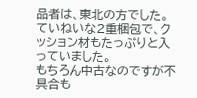品者は、東北の方でした。ていねいな2重梱包で、クッション材もたっぷりと入っていました。
もちろん中古なのですが不具合も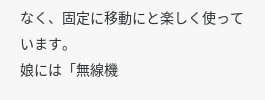なく、固定に移動にと楽しく使っています。
娘には「無線機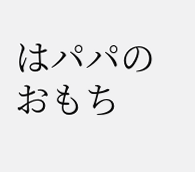はパパのおもち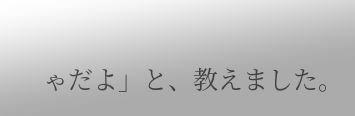ゃだよ」と、教えました。